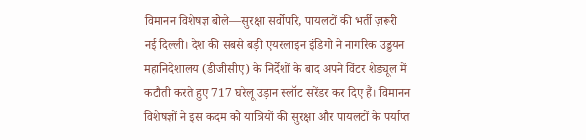विमानन विशेषज्ञ बोले—सुरक्षा सर्वोपरि, पायलटों की भर्ती ज़रूरी
नई दिल्ली। देश की सबसे बड़ी एयरलाइन इंडिगो ने नागरिक उड्डयन महानिदेशालय (डीजीसीए) के निर्देशों के बाद अपने विंटर शेड्यूल में कटौती करते हुए 717 घरेलू उड़ान स्लॉट सरेंडर कर दिए हैं। विमानन विशेषज्ञों ने इस कदम को यात्रियों की सुरक्षा और पायलटों के पर्याप्त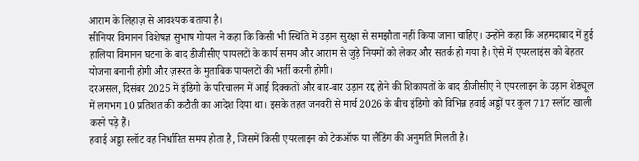आराम के लिहाज़ से आवश्यक बताया है।
सीनियर विमानन विशेषज्ञ सुभाष गोयल ने कहा कि किसी भी स्थिति में उड़ान सुरक्षा से समझौता नहीं किया जाना चाहिए। उन्होंने कहा कि अहमदाबाद में हुई हालिया विमानन घटना के बाद डीजीसीए पायलटों के कार्य समय और आराम से जुड़े नियमों को लेकर और सतर्क हो गया है। ऐसे में एयरलाइंस को बेहतर योजना बनानी होगी और ज़रूरत के मुताबिक पायलटों की भर्ती करनी होगी।
दरअसल, दिसंबर 2025 में इंडिगो के परिचालन में आई दिक्कतों और बार-बार उड़ान रद्द होने की शिकायतों के बाद डीजीसीए ने एयरलाइन के उड़ान शेड्यूल में लगभग 10 प्रतिशत की कटौती का आदेश दिया था। इसके तहत जनवरी से मार्च 2026 के बीच इंडिगो को विभिन्न हवाई अड्डों पर कुल 717 स्लॉट खाली करने पड़े हैं।
हवाई अड्डा स्लॉट वह निर्धारित समय होता है, जिसमें किसी एयरलाइन को टेकऑफ या लैंडिंग की अनुमति मिलती है।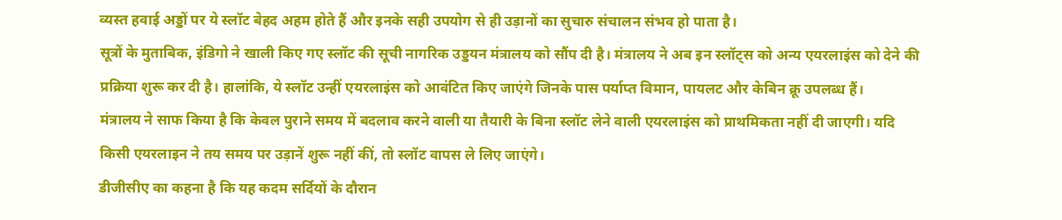व्यस्त हवाई अड्डों पर ये स्लॉट बेहद अहम होते हैं और इनके सही उपयोग से ही उड़ानों का सुचारु संचालन संभव हो पाता है।
सूत्रों के मुताबिक, इंडिगो ने खाली किए गए स्लॉट की सूची नागरिक उड्डयन मंत्रालय को सौंप दी है। मंत्रालय ने अब इन स्लॉट्स को अन्य एयरलाइंस को देने की प्रक्रिया शुरू कर दी है। हालांकि, ये स्लॉट उन्हीं एयरलाइंस को आवंटित किए जाएंगे जिनके पास पर्याप्त विमान, पायलट और केबिन क्रू उपलब्ध हैं।
मंत्रालय ने साफ किया है कि केवल पुराने समय में बदलाव करने वाली या तैयारी के बिना स्लॉट लेने वाली एयरलाइंस को प्राथमिकता नहीं दी जाएगी। यदि किसी एयरलाइन ने तय समय पर उड़ानें शुरू नहीं कीं, तो स्लॉट वापस ले लिए जाएंगे।
डीजीसीए का कहना है कि यह कदम सर्दियों के दौरान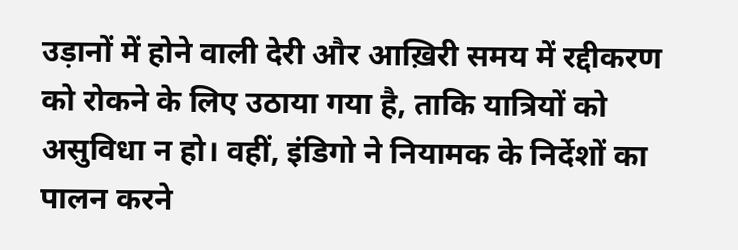उड़ानों में होने वाली देरी और आख़िरी समय में रद्दीकरण को रोकने के लिए उठाया गया है, ताकि यात्रियों को असुविधा न हो। वहीं, इंडिगो ने नियामक के निर्देशों का पालन करने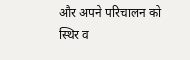और अपने परिचालन को स्थिर व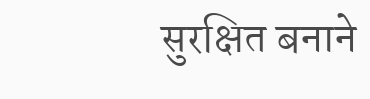सुरक्षित बनाने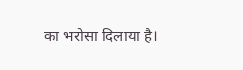का भरोसा दिलाया है।